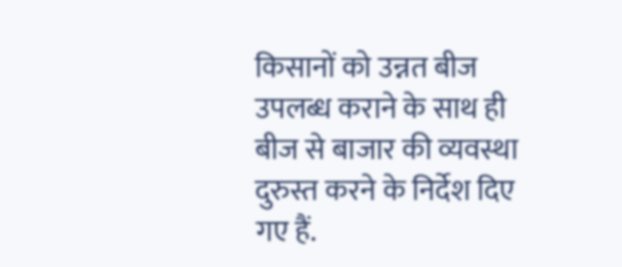किसानों को उन्नत बीज उपलब्ध कराने के साथ ही बीज से बाजार की व्यवस्था दुरुस्त करने के निर्देश दिए गए हैं.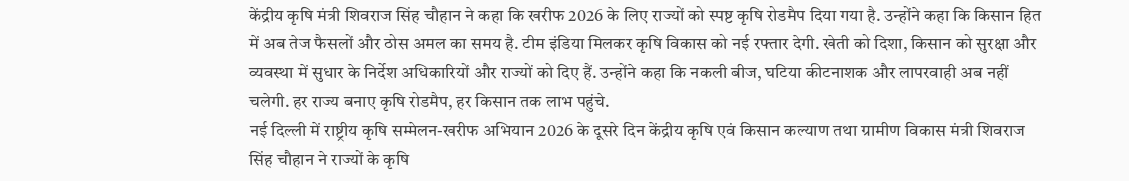केंद्रीय कृषि मंत्री शिवराज सिंह चौहान ने कहा कि खरीफ 2026 के लिए राज्यों को स्पष्ट कृषि रोडमैप दिया गया है. उन्होंने कहा कि किसान हित में अब तेज फैसलों और ठोस अमल का समय है. टीम इंडिया मिलकर कृषि विकास को नई रफ्तार देगी. खेती को दिशा, किसान को सुरक्षा और व्यवस्था में सुधार के निर्देश अधिकारियों और राज्यों को दिए हैं. उन्होंने कहा कि नकली बीज, घटिया कीटनाशक और लापरवाही अब नहीं चलेगी. हर राज्य बनाए कृषि रोडमैप, हर किसान तक लाभ पहुंचे.
नई दिल्ली में राष्ट्रीय कृषि सम्मेलन-खरीफ अभियान 2026 के दूसरे दिन केंद्रीय कृषि एवं किसान कल्याण तथा ग्रामीण विकास मंत्री शिवराज सिंह चौहान ने राज्यों के कृषि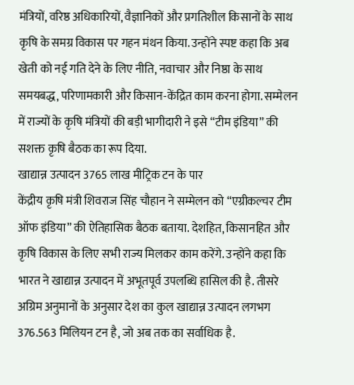मंत्रियों, वरिष्ठ अधिकारियों, वैज्ञानिकों और प्रगतिशील किसानों के साथ कृषि के समग्र विकास पर गहन मंथन किया. उन्होंने स्पष्ट कहा कि अब खेती को नई गति देने के लिए नीति, नवाचार और निष्ठा के साथ समयबद्ध, परिणामकारी और किसान-केंद्रित काम करना होगा. सम्मेलन में राज्यों के कृषि मंत्रियों की बड़ी भागीदारी ने इसे “टीम इंडिया” की सशक्त कृषि बैठक का रूप दिया.
खाद्यान्न उत्पादन 3765 लाख मीट्रिक टन के पार
केंद्रीय कृषि मंत्री शिवराज सिंह चौहान ने सम्मेलन को “एग्रीकल्चर टीम ऑफ इंडिया” की ऐतिहासिक बैठक बताया. देशहित, किसानहित और कृषि विकास के लिए सभी राज्य मिलकर काम करेंगे. उन्होंने कहा कि भारत ने खाद्यान्न उत्पादन में अभूतपूर्व उपलब्धि हासिल की है. तीसरे अग्रिम अनुमानों के अनुसार देश का कुल खाद्यान्न उत्पादन लगभग 376.563 मिलियन टन है, जो अब तक का सर्वाधिक है.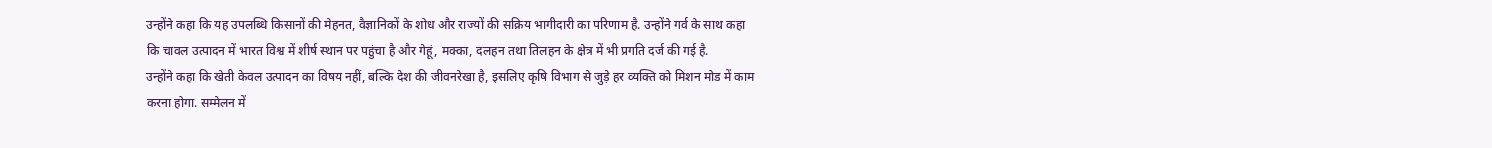उन्होंने कहा कि यह उपलब्धि किसानों की मेहनत, वैज्ञानिकों के शोध और राज्यों की सक्रिय भागीदारी का परिणाम है. उन्होंने गर्व के साथ कहा कि चावल उत्पादन में भारत विश्व में शीर्ष स्थान पर पहुंचा है और गेहूं, मक्का, दलहन तथा तिलहन के क्षेत्र में भी प्रगति दर्ज की गई है.
उन्होंने कहा कि खेती केवल उत्पादन का विषय नहीं, बल्कि देश की जीवनरेखा है, इसलिए कृषि विभाग से जुड़े हर व्यक्ति को मिशन मोड में काम करना होगा. सम्मेलन में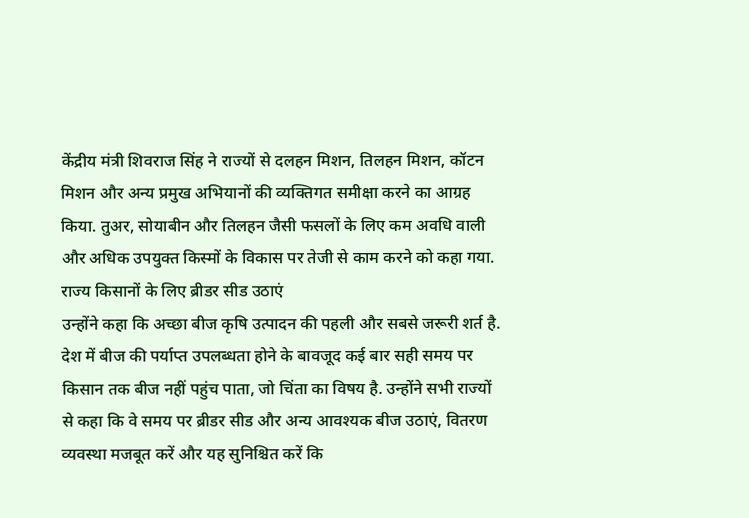केंद्रीय मंत्री शिवराज सिंह ने राज्यों से दलहन मिशन, तिलहन मिशन, कॉटन मिशन और अन्य प्रमुख अभियानों की व्यक्तिगत समीक्षा करने का आग्रह किया. तुअर, सोयाबीन और तिलहन जैसी फसलों के लिए कम अवधि वाली और अधिक उपयुक्त किस्मों के विकास पर तेजी से काम करने को कहा गया.
राज्य किसानों के लिए ब्रीडर सीड उठाएं
उन्होंने कहा कि अच्छा बीज कृषि उत्पादन की पहली और सबसे जरूरी शर्त है. देश में बीज की पर्याप्त उपलब्धता होने के बावजूद कई बार सही समय पर किसान तक बीज नहीं पहुंच पाता, जो चिंता का विषय है. उन्होंने सभी राज्यों से कहा कि वे समय पर ब्रीडर सीड और अन्य आवश्यक बीज उठाएं, वितरण व्यवस्था मजबूत करें और यह सुनिश्चित करें कि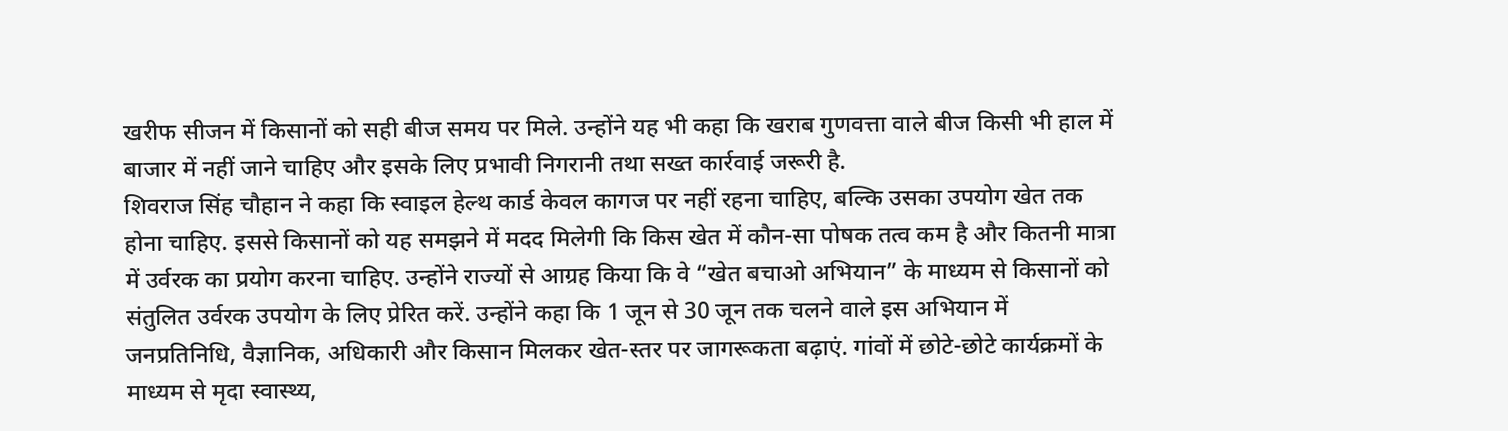खरीफ सीजन में किसानों को सही बीज समय पर मिले. उन्होंने यह भी कहा कि खराब गुणवत्ता वाले बीज किसी भी हाल में बाजार में नहीं जाने चाहिए और इसके लिए प्रभावी निगरानी तथा सख्त कार्रवाई जरूरी है.
शिवराज सिंह चौहान ने कहा कि स्वाइल हेल्थ कार्ड केवल कागज पर नहीं रहना चाहिए, बल्कि उसका उपयोग खेत तक होना चाहिए. इससे किसानों को यह समझने में मदद मिलेगी कि किस खेत में कौन-सा पोषक तत्व कम है और कितनी मात्रा में उर्वरक का प्रयोग करना चाहिए. उन्होंने राज्यों से आग्रह किया कि वे “खेत बचाओ अभियान” के माध्यम से किसानों को संतुलित उर्वरक उपयोग के लिए प्रेरित करें. उन्होंने कहा कि 1 जून से 30 जून तक चलने वाले इस अभियान में जनप्रतिनिधि, वैज्ञानिक, अधिकारी और किसान मिलकर खेत-स्तर पर जागरूकता बढ़ाएं. गांवों में छोटे-छोटे कार्यक्रमों के माध्यम से मृदा स्वास्थ्य,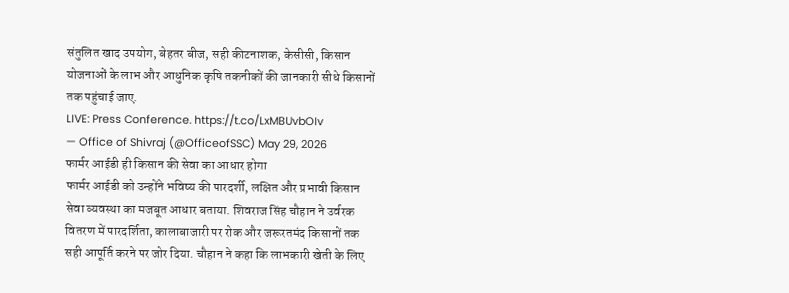संतुलित खाद उपयोग, बेहतर बीज, सही कीटनाशक, केसीसी, किसान योजनाओं के लाभ और आधुनिक कृषि तकनीकों की जानकारी सीधे किसानों तक पहुंचाई जाए.
LIVE: Press Conference. https://t.co/LxMBUvbOIv
— Office of Shivraj (@OfficeofSSC) May 29, 2026
फार्मर आईडी ही किसान की सेवा का आधार होगा
फार्मर आईडी को उन्होंने भविष्य की पारदर्शी, लक्षित और प्रभावी किसान सेवा व्यवस्था का मजबूत आधार बताया. शिवराज सिंह चौहान ने उर्वरक वितरण में पारदर्शिता, कालाबाजारी पर रोक और जरूरतमंद किसानों तक सही आपूर्ति करने पर जोर दिया. चौहान ने कहा कि लाभकारी खेती के लिए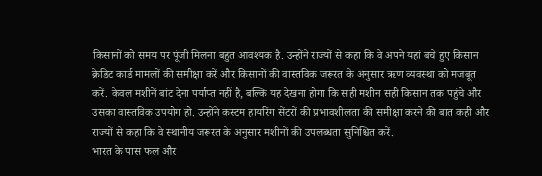किसानों को समय पर पूंजी मिलना बहुत आवश्यक है. उन्होंने राज्यों से कहा कि वे अपने यहां बचे हुए किसान क्रेडिट कार्ड मामलों की समीक्षा करें और किसानों की वास्तविक जरूरत के अनुसार ऋण व्यवस्था को मजबूत करें. केवल मशीनें बांट देना पर्याप्त नहीं है, बल्कि यह देखना होगा कि सही मशीन सही किसान तक पहुंचे और उसका वास्तविक उपयोग हो. उन्होंने कस्टम हायरिंग सेंटरों की प्रभावशीलता की समीक्षा करने की बात कही और राज्यों से कहा कि वे स्थानीय जरूरत के अनुसार मशीनों की उपलब्धता सुनिश्चित करें.
भारत के पास फल और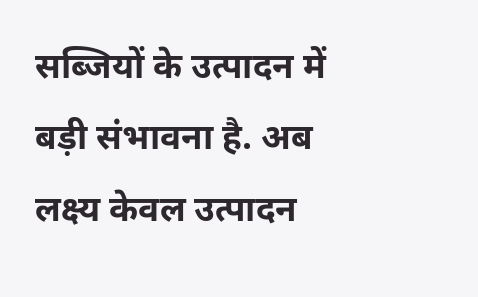सब्जियों के उत्पादन में बड़ी संभावना है. अब लक्ष्य केवल उत्पादन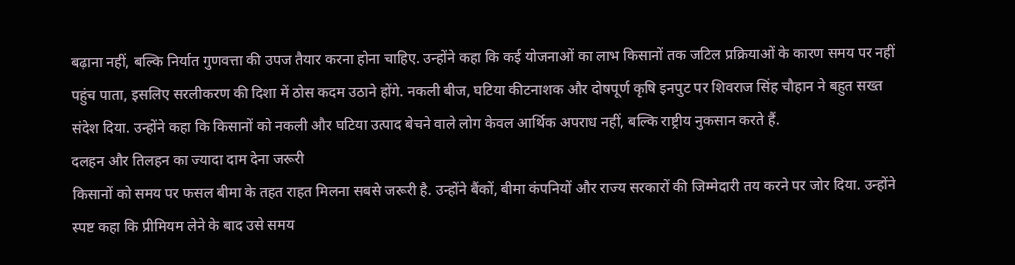बढ़ाना नहीं, बल्कि निर्यात गुणवत्ता की उपज तैयार करना होना चाहिए. उन्होंने कहा कि कई योजनाओं का लाभ किसानों तक जटिल प्रक्रियाओं के कारण समय पर नहीं पहुंच पाता, इसलिए सरलीकरण की दिशा में ठोस कदम उठाने होंगे. नकली बीज, घटिया कीटनाशक और दोषपूर्ण कृषि इनपुट पर शिवराज सिंह चौहान ने बहुत सख्त संदेश दिया. उन्होंने कहा कि किसानों को नकली और घटिया उत्पाद बेचने वाले लोग केवल आर्थिक अपराध नहीं, बल्कि राष्ट्रीय नुकसान करते हैं.
दलहन और तिलहन का ज्यादा दाम देना जरूरी
किसानों को समय पर फसल बीमा के तहत राहत मिलना सबसे जरूरी है. उन्होंने बैंकों, बीमा कंपनियों और राज्य सरकारों की जिम्मेदारी तय करने पर जोर दिया. उन्होंने स्पष्ट कहा कि प्रीमियम लेने के बाद उसे समय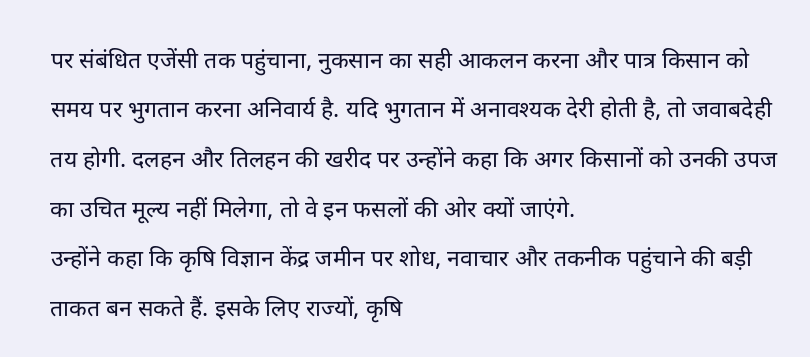पर संबंधित एजेंसी तक पहुंचाना, नुकसान का सही आकलन करना और पात्र किसान को समय पर भुगतान करना अनिवार्य है. यदि भुगतान में अनावश्यक देरी होती है, तो जवाबदेही तय होगी. दलहन और तिलहन की खरीद पर उन्होंने कहा कि अगर किसानों को उनकी उपज का उचित मूल्य नहीं मिलेगा, तो वे इन फसलों की ओर क्यों जाएंगे.
उन्होंने कहा कि कृषि विज्ञान केंद्र जमीन पर शोध, नवाचार और तकनीक पहुंचाने की बड़ी ताकत बन सकते हैं. इसके लिए राज्यों, कृषि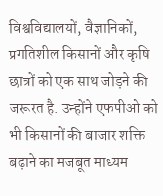विश्वविद्यालयों, वैज्ञानिकों, प्रगतिशील किसानों और कृषि छात्रों को एक साथ जोड़ने की जरूरत है. उन्होंने एफपीओ को भी किसानों की बाजार शक्ति बढ़ाने का मजबूत माध्यम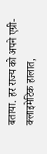बताया. हर राज्य को अपने एग्री-क्लाइमेटिक हालात,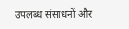उपलब्ध संसाधनों और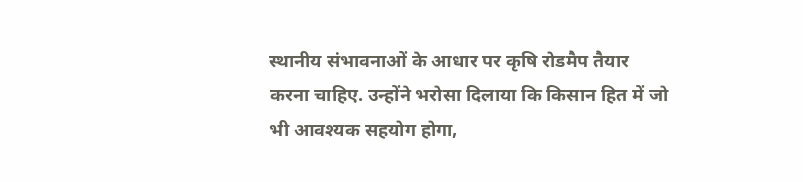स्थानीय संभावनाओं के आधार पर कृषि रोडमैप तैयार करना चाहिए. उन्होंने भरोसा दिलाया कि किसान हित में जो भी आवश्यक सहयोग होगा,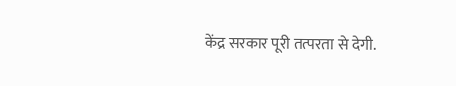केंद्र सरकार पूरी तत्परता से देगी.